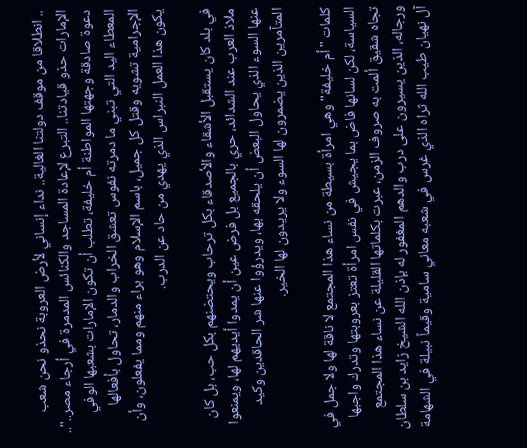.. انطلاقا من موقف دولتنا الغالية.. نداء إنساني لأرض العروبة نحذو نحن شعب الإمارات حذو قيادتنا.. التبرع لإعادة المساجد والكنائس المدمرة في أرجاء مصر..".. دعوة صادقة وجهتها المواطنة أم خليفة، تطلب أن تكون الإمارات بشعبها الوفي المعطاء اليد التي تبني ما دمرته نفوس تعشق الخراب والدمار، تحاول بأفعالها الإجرامية تشويه وقتل كل جميل، باسم الإسلام وهو براء منهم ومما يفعلون، وأن يكون هذا العمل النبراس الذي يهدي من حاد عن الدرب.

في بلد كان يستقبل الأشقاء والأصدقاء بكل ترحاب ويحتضنهم بكل حب، بل كان ملاذ العرب عند الشدائد، حري بالجميع بل فرض عين أن يمدوا أيديهم لها، ويمنعوا عنها السوء الذي يحاول البعض أن يلحقه بها، ويدرؤوا عنها شر الحاقدين وكيد المتآمرين الذين يضمرون لها السوء ولا يريدون لها الخير.

كلمات "أم خليفة" وهي امرأة بسيطة من نساء هذا المجتمع لا ناقة لها ولا جمل في السياسة، لكن لسانها فاض بما يجيش في نفس امرأة تعتز بعروبتها وتدرك واجبها تجاه شقيق ألمت به صروف الزمن، عبرت بكلماتها القليلة عن نساء هذا المجتمع ورجاله، الذين يسيرون على درب والدهم المغفور له بإذن الله الشيخ زايد بن سلطان آل نهيان طيب الله ثراه الذي غرس في شعبه معاني سامية وقيماً نبيلة في الشهامة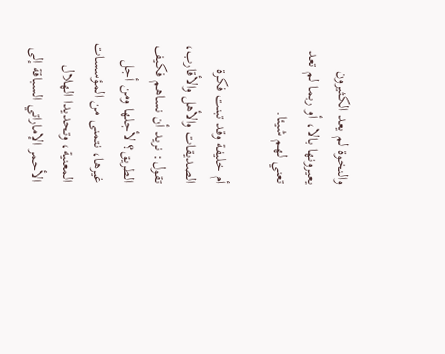والنخوة لم يعد الكثيرون يعيرونها بالا، أو ربما لم تعد تعني لهم شيئا.

أم خليفة وقد تبنت فكرة الصديقات والأهل والأقارب، تقول: نريد أن نساهم فكيف الطريق؟ لأجلها ومن أجل غيرها، نتمنى من المؤسسات المعنية، وتحديدا الهلال الأحمر الإماراتي السباقة إلى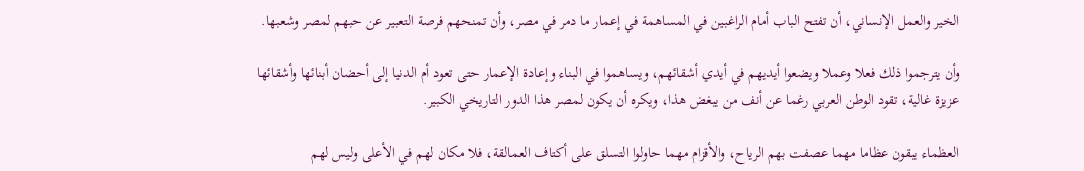الخير والعمل الإنساني، أن تفتح الباب أمام الراغبين في المساهمة في إعمار ما دمر في مصر، وأن تمنحهم فرصة التعبير عن حبهم لمصر وشعبها.

وأن يترجموا ذلك فعلا وعملا ويضعوا أيديهم في أيدي أشقائهم، ويساهموا في البناء وإعادة الإعمار حتى تعود أم الدنيا إلى أحضان أبنائها وأشقائها عزيزة غالية، تقود الوطن العربي رغما عن أنف من يبغض هذا، ويكره أن يكون لمصر هذا الدور التاريخي الكبير.

العظماء يبقون عظاما مهما عصفت بهم الرياح، والأقزام مهما حاولوا التسلق على أكتاف العمالقة، فلا مكان لهم في الأعلى وليس لهم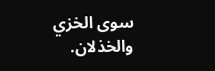سوى الخزي والخذلان.